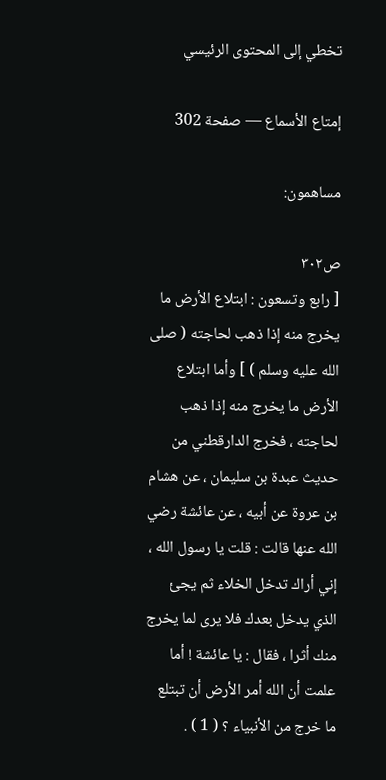تخطي إلى المحتوى الرئيسي

إمتاع الأسماع — صفحة 302

مساهمون:

ص٣٠٢
[ رابع وتسعون : ابتلاع الأرض ما يخرج منه إذا ذهب لحاجته ( صلى الله عليه وسلم ) ] وأما ابتلاع الأرض ما يخرج منه إذا ذهب لحاجته ، فخرج الدارقطني من حديث عبدة بن سليمان ، عن هشام بن عروة عن أبيه ، عن عائشة رضي الله عنها قالت : قلت يا رسول الله ، إني أراك تدخل الخلاء ثم يجئ الذي يدخل بعدك فلا يرى لما يخرج منك أثرا ، فقال : يا عائشة ! أما علمت أن الله أمر الأرض أن تبتلع ما خرج من الأنبياء ؟ ( 1 ) .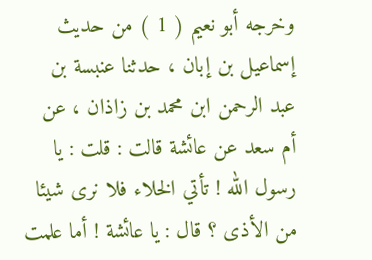وخرجه أبو نعيم ( 1 ) من حديث إسماعيل بن إبان ، حدثنا عنبسة بن عبد الرحمن ابن محمد بن زاذان ، عن أم سعد عن عائشة قالت : قلت : يا رسول الله ! تأتي الخلاء فلا نرى شيئا من الأذى ؟ قال : يا عائشة ! أما علمت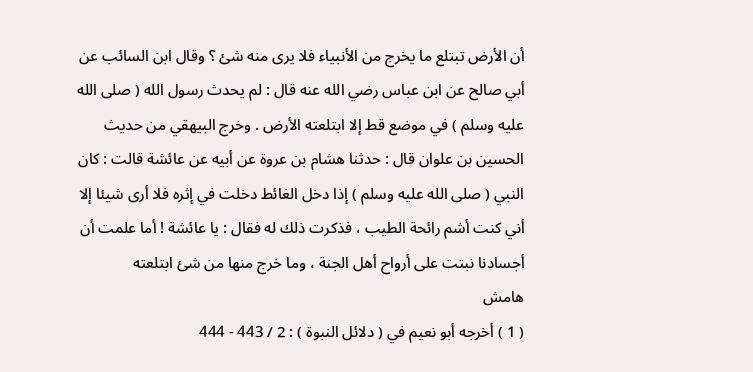أن الأرض تبتلع ما يخرج من الأنبياء فلا يرى منه شئ ؟ وقال ابن السائب عن أبي صالح عن ابن عباس رضي الله عنه قال : لم يحدث رسول الله ( صلى الله عليه وسلم ) في موضع قط إلا ابتلعته الأرض . وخرج البيهقي من حديث الحسين بن علوان قال : حدثنا هشام بن عروة عن أبيه عن عائشة قالت : كان النبي ( صلى الله عليه وسلم ) إذا دخل الغائط دخلت في إثره فلا أرى شيئا إلا أني كنت أشم رائحة الطيب ، فذكرت ذلك له فقال : يا عائشة ! أما علمت أن أجسادنا نبتت على أرواح أهل الجنة ، وما خرج منها من شئ ابتلعته
هامش
( 1 ) أخرجه أبو نعيم في ( دلائل النبوة ) : 2 / 443 - 444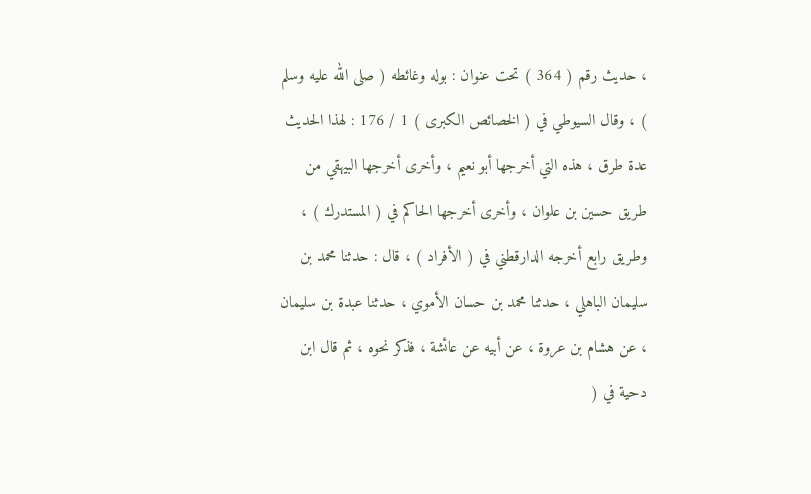، حديث رقم ( 364 ) تحت عنوان : بوله وغائطه ( صلى الله عليه وسلم ) ، وقال السيوطي في ( الخصائص الكبرى ) 1 / 176 : لهذا الحديث عدة طرق ، هذه التي أخرجها أبو نعيم ، وأخرى أخرجها البيهقي من طريق حسين بن علوان ، وأخرى أخرجها الحاكم في ( المستدرك ) ، وطريق رابع أخرجه الدارقطني في ( الأفراد ) ، قال : حدثنا محمد بن سليمان الباهلي ، حدثنا محمد بن حسان الأموي ، حدثنا عبدة بن سليمان ، عن هشام بن عروة ، عن أبيه عن عائشة ، فذكر نحوه ، ثم قال ابن دحية في (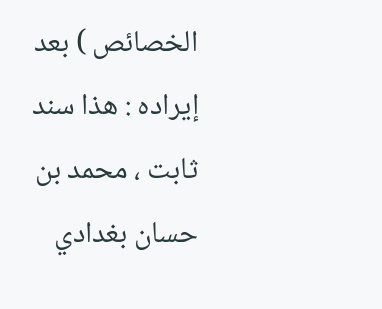الخصائص ) بعد إيراده : هذا سند ثابت ، محمد بن حسان بغدادي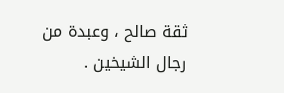ثقة صالح ، وعبدة من رجال الشيخين .